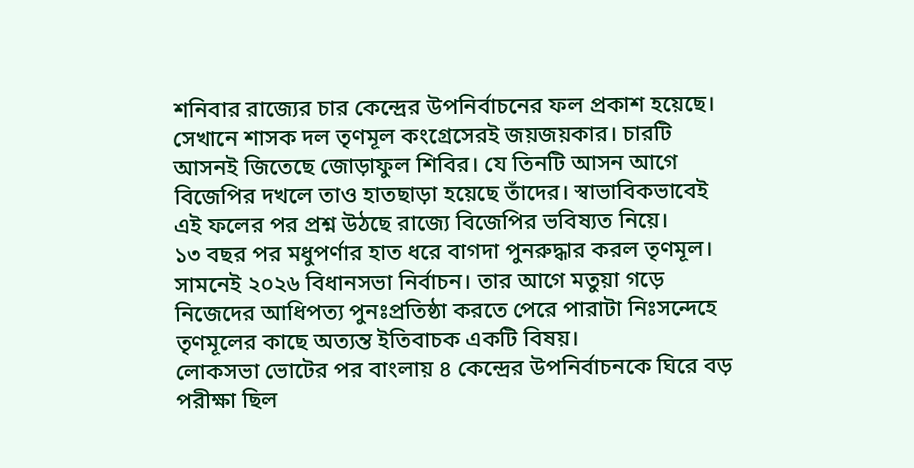শনিবার রাজ্যের চার কেন্দ্রের উপনির্বাচনের ফল প্রকাশ হয়েছে। সেখানে শাসক দল তৃণমূল কংগ্রেসেরই জয়জয়কার। চারটি আসনই জিতেছে জোড়াফুল শিবির। যে তিনটি আসন আগে বিজেপির দখলে তাও হাতছাড়া হয়েছে তাঁদের। স্বাভাবিকভাবেই এই ফলের পর প্রশ্ন উঠছে রাজ্যে বিজেপির ভবিষ্যত নিয়ে।
১৩ বছর পর মধুপর্ণার হাত ধরে বাগদা পুনরুদ্ধার করল তৃণমূল। সামনেই ২০২৬ বিধানসভা নির্বাচন। তার আগে মতুয়া গড়ে নিজেদের আধিপত্য পুনঃপ্রতিষ্ঠা করতে পেরে পারাটা নিঃসন্দেহে তৃণমূলের কাছে অত্যন্ত ইতিবাচক একটি বিষয়।
লোকসভা ভোটের পর বাংলায় ৪ কেন্দ্রের উপনির্বাচনকে ঘিরে বড় পরীক্ষা ছিল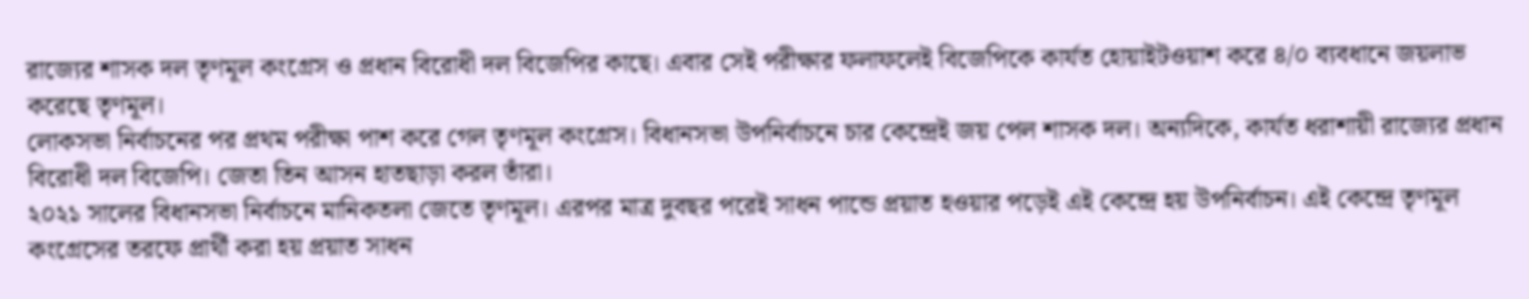রাজ্যের শাসক দল তৃণমূল কংগ্রেস ও প্রধান বিরোধী দল বিজেপির কাছে। এবার সেই পরীক্ষার ফলাফলেই বিজেপিকে কার্যত হোয়াইটওয়াশ করে ৪/০ ব্যবধানে জয়লাভ করেছে তৃণমূল।
লোকসভা নির্বাচনের পর প্রথম পরীক্ষা পাশ করে গেল তৃণমূল কংগ্রেস। বিধানসভা উপনির্বাচনে চার কেন্দ্রেই জয় পেল শাসক দল। অন্যদিকে, কার্যত ধরাশায়ী রাজ্যের প্রধান বিরোধী দল বিজেপি। জেতা তিন আসন হাতছাড়া করল তাঁরা।
২০২১ সালের বিধানসভা নির্বাচনে মানিকতলা জেতে তৃণমূল। এরপর মাত্র দুবছর পরেই সাধন পান্ডে প্রয়াত হওয়ার পড়েই এই কেন্দ্রে হয় উপনির্বাচন। এই কেন্দ্রে তৃণমূল কংগ্রেসের তরফে প্রার্থী করা হয় প্রয়াত সাধন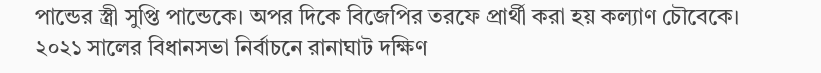পান্ডের স্ত্রী সুপ্তি পান্ডেকে। অপর দিকে বিজেপির তরফে প্রার্থী করা হয় কল্যাণ চৌবেকে।
২০২১ সালের বিধানসভা নির্বাচনে রানাঘাট দক্ষিণ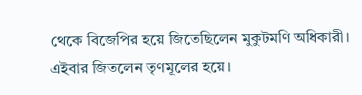থেকে বিজেপির হয়ে জিতেছিলেন মুকুটমণি অধিকারী। এইবার জিতলেন তৃণমূলের হয়ে।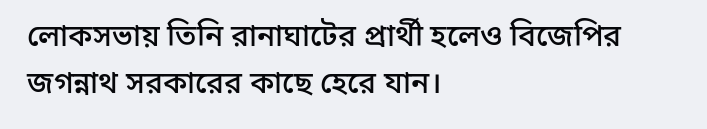লোকসভায় তিনি রানাঘাটের প্রার্থী হলেও বিজেপির জগন্নাথ সরকারের কাছে হেরে যান।